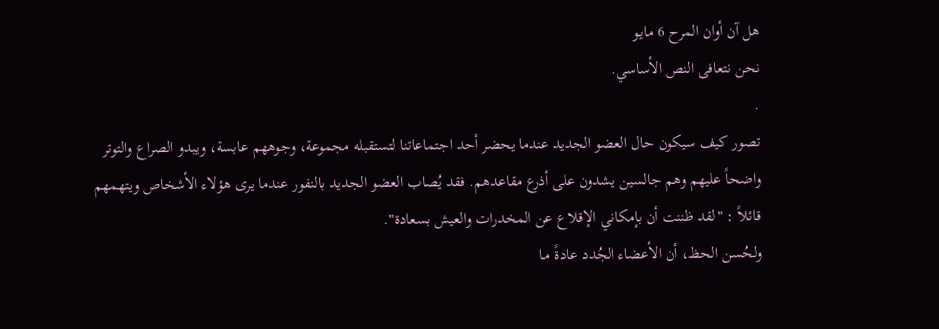هل آن أوان المرح 6 مايـو
نحن نتعافى النص الأساسي.
.
تصور كيف سيكون حال العضو الجديد عندما يحضر أحد اجتماعاتنا لتستقبله مجموعة، وجوههم عابسة، ويبدو الصراع والتوتر واضحاً عليهم وهم جالسين يشدون على أذرع مقاعدهم. فقد يُصاب العضو الجديد بالنفور عندما يرى هؤلاء الأشخاص ويتهمهم قائلاً : "لقد ظننت أن بإمكاني الإقلاع عن المخدرات والعيش بسعادة".
ولحُسن الحظ، أن الأعضاء الجُدد عادةً مـا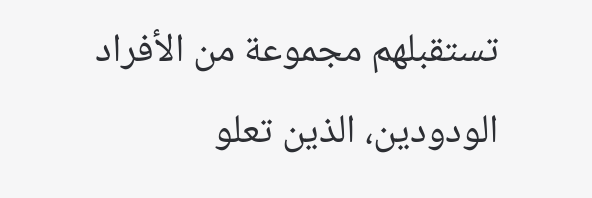تستقبلهم مجموعة من الأفراد الودودين، الذين تعلو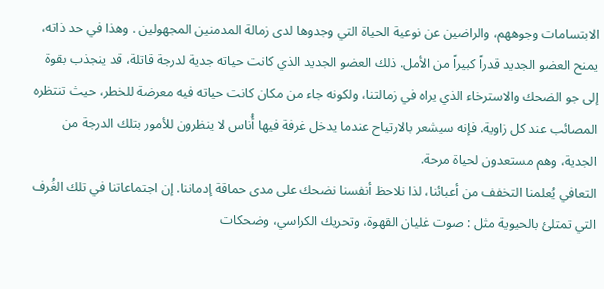الابتسامات وجوههم، والراضين عن نوعية الحياة التي وجدوها لدى زمالة المدمنين المجهولين . وهذا في حد ذاته، يمنح العضو الجديد قدراً كبيراً من الأمل. ذلك العضو الجديد الذي كانت حياته جدية لدرجة قاتلة، قد ينجذب بقوة إلى جو الضحك والاسترخاء الذي يراه في زمالتنا، ولكونه جاء من مكان كانت حياته فيه معرضة للخطر، حيث تنتظره المصائب عند كل زاوية. فإنه سيشعر بالارتياح عندما يدخل غرفة فيها أُناس لا ينظرون للأمور بتلك الدرجة من الجدية، وهم مستعدون لحياة مرحة.
التعافي يُعلمنا التخفف من أعبائنا، لذا نلاحظ أنفسنا نضحك على مدى حماقة إدماننا. إن اجتماعاتنا في تلك الغُرف التي تمتلئ بالحيوية مثل : صوت غليان القهوة، وتحريك الكراسي، وضحكات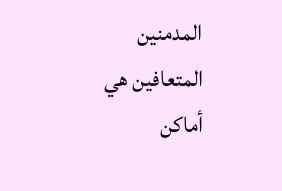المدمنين المتعافين هي أماكن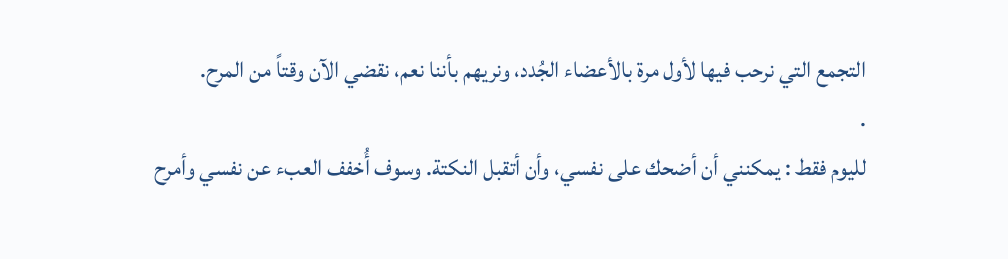التجمع التي نرحب فيها لأول مرة بالأعضاء الجُدد، ونريهم بأننا نعم، نقضي الآن وقتاً من المرح.
.
لليوم فقط : يمكنني أن أضحك على نفسي، وأن أتقبل النكتة. وسوف أُخفف العبء عن نفسي وأمرح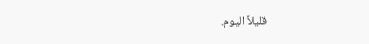قليلاً اليوم.